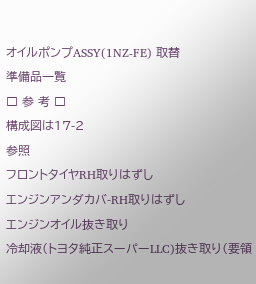オイルポンプASSY(1NZ-FE) 取替
準備品一覧
□ 参 考 □
構成図は17-2
参照
フロントタイヤRH取りはずし
エンジンアンダカバ-RH取りはずし
エンジンオイル抜き取り
冷却液(トヨタ純正スーパーLLC)抜き取り(要領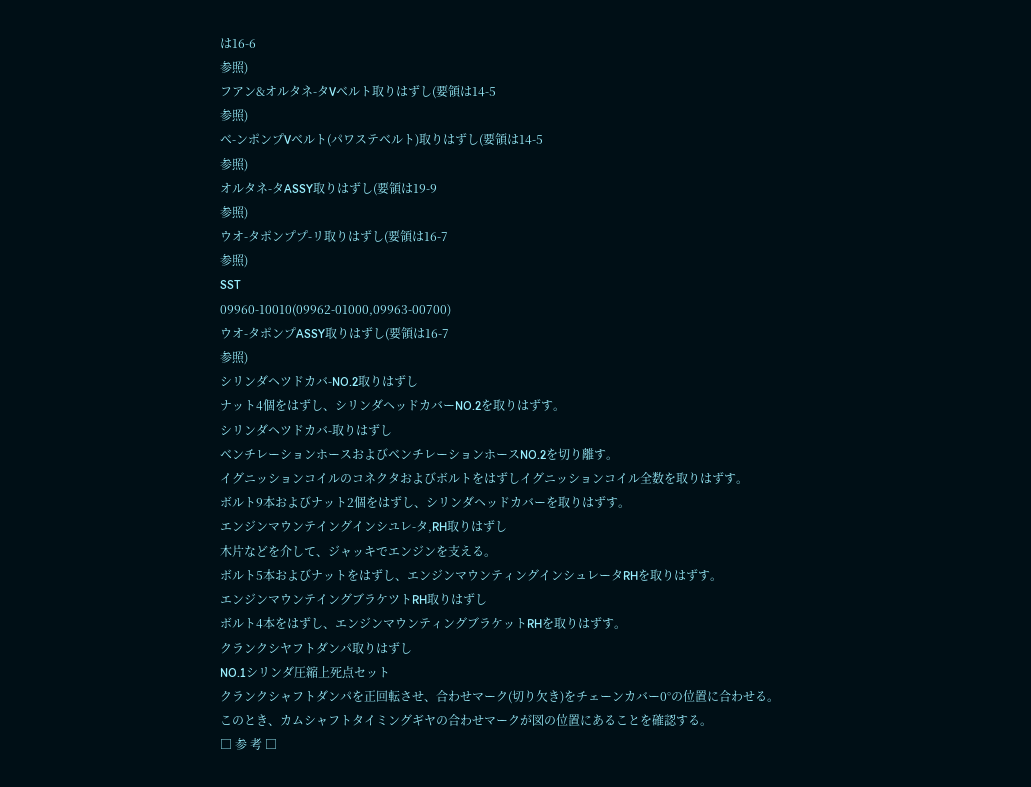は16-6
参照)
フアン&オルタネ-タVベルト取りはずし(要領は14-5
参照)
ベ-ンポンプVベルト(パワステベルト)取りはずし(要領は14-5
参照)
オルタネ-タASSY取りはずし(要領は19-9
参照)
ウオ-タポンププ-リ取りはずし(要領は16-7
参照)
SST
09960-10010(09962-01000,09963-00700)
ウオ-タポンプASSY取りはずし(要領は16-7
参照)
シリンダヘツドカバ-NO.2取りはずし
ナット4個をはずし、シリンダヘッドカバーNO.2を取りはずす。
シリンダヘツドカバ-取りはずし
ベンチレーションホースおよびベンチレーションホースNO.2を切り離す。
イグニッションコイルのコネクタおよびボルトをはずしイグニッションコイル全数を取りはずす。
ボルト9本およびナット2個をはずし、シリンダヘッドカバーを取りはずす。
エンジンマウンテイングインシユレ-タ,RH取りはずし
木片などを介して、ジャッキでエンジンを支える。
ボルト5本およびナットをはずし、エンジンマウンティングインシュレータRHを取りはずす。
エンジンマウンテイングブラケツトRH取りはずし
ボルト4本をはずし、エンジンマウンティングブラケットRHを取りはずす。
クランクシヤフトダンパ取りはずし
NO.1シリンダ圧縮上死点セット
クランクシャフトダンパを正回転させ、合わせマーク(切り欠き)をチェーンカバー0°の位置に合わせる。
このとき、カムシャフトタイミングギヤの合わせマークが図の位置にあることを確認する。
□ 参 考 □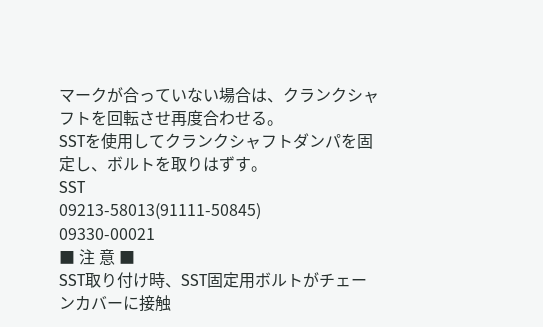マークが合っていない場合は、クランクシャフトを回転させ再度合わせる。
SSTを使用してクランクシャフトダンパを固定し、ボルトを取りはずす。
SST
09213-58013(91111-50845)
09330-00021
■ 注 意 ■
SST取り付け時、SST固定用ボルトがチェーンカバーに接触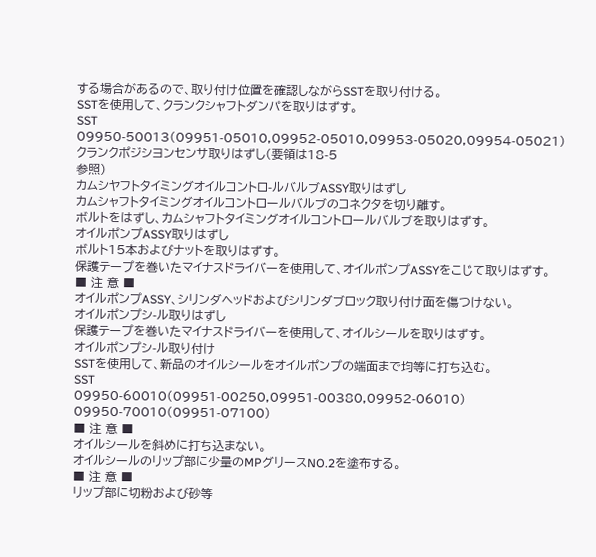する場合があるので、取り付け位置を確認しながらSSTを取り付ける。
SSTを使用して、クランクシャフトダンパを取りはずす。
SST
09950-50013(09951-05010,09952-05010,09953-05020,09954-05021)
クランクポジシヨンセンサ取りはずし(要領は18-5
参照)
カムシヤフトタイミングオイルコントロ-ルバルブASSY取りはずし
カムシャフトタイミングオイルコントロールバルブのコネクタを切り離す。
ボルトをはずし、カムシャフトタイミングオイルコントロールバルブを取りはずす。
オイルポンプASSY取りはずし
ボルト15本およびナットを取りはずす。
保護テープを巻いたマイナスドライバーを使用して、オイルポンプASSYをこじて取りはずす。
■ 注 意 ■
オイルポンプASSY、シリンダヘッドおよびシリンダブロック取り付け面を傷つけない。
オイルポンプシ-ル取りはずし
保護テープを巻いたマイナスドライバーを使用して、オイルシールを取りはずす。
オイルポンプシ-ル取り付け
SSTを使用して、新品のオイルシールをオイルポンプの端面まで均等に打ち込む。
SST
09950-60010(09951-00250,09951-00380,09952-06010)
09950-70010(09951-07100)
■ 注 意 ■
オイルシールを斜めに打ち込まない。
オイルシールのリップ部に少量のMPグリースNO.2を塗布する。
■ 注 意 ■
リップ部に切粉および砂等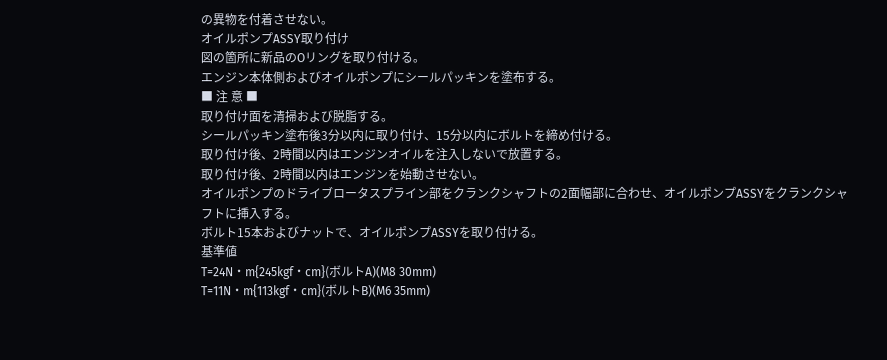の異物を付着させない。
オイルポンプASSY取り付け
図の箇所に新品のOリングを取り付ける。
エンジン本体側およびオイルポンプにシールパッキンを塗布する。
■ 注 意 ■
取り付け面を清掃および脱脂する。
シールパッキン塗布後3分以内に取り付け、15分以内にボルトを締め付ける。
取り付け後、2時間以内はエンジンオイルを注入しないで放置する。
取り付け後、2時間以内はエンジンを始動させない。
オイルポンプのドライブロータスプライン部をクランクシャフトの2面幅部に合わせ、オイルポンプASSYをクランクシャフトに挿入する。
ボルト15本およびナットで、オイルポンプASSYを取り付ける。
基準値
T=24N・m{245kgf・cm}(ボルトA)(M8 30mm)
T=11N・m{113kgf・cm}(ボルトB)(M6 35mm)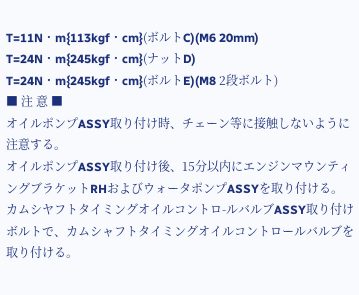T=11N・m{113kgf・cm}(ボルトC)(M6 20mm)
T=24N・m{245kgf・cm}(ナットD)
T=24N・m{245kgf・cm}(ボルトE)(M8 2段ボルト)
■ 注 意 ■
オイルポンプASSY取り付け時、チェーン等に接触しないように注意する。
オイルポンプASSY取り付け後、15分以内にエンジンマウンティングブラケットRHおよびウォータポンプASSYを取り付ける。
カムシヤフトタイミングオイルコントロ-ルバルブASSY取り付け
ボルトで、カムシャフトタイミングオイルコントロールバルブを取り付ける。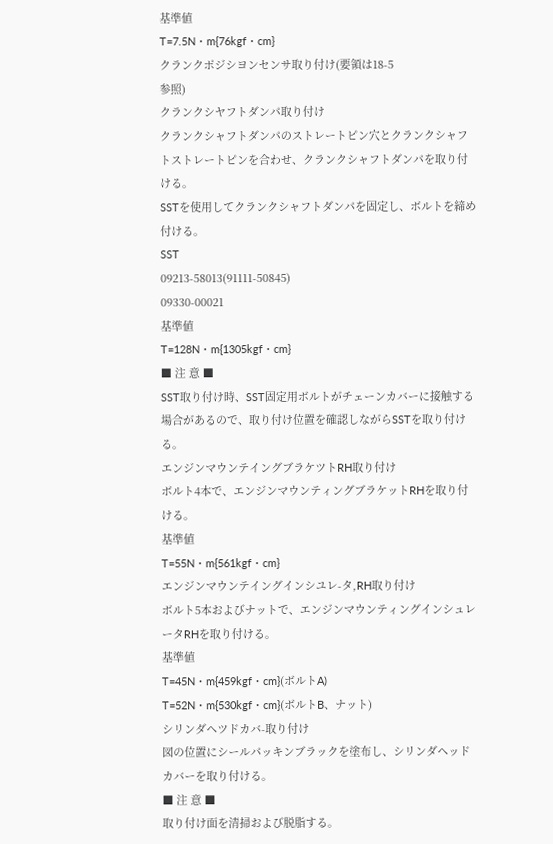基準値
T=7.5N・m{76kgf・cm}
クランクポジシヨンセンサ取り付け(要領は18-5
参照)
クランクシヤフトダンパ取り付け
クランクシャフトダンパのストレートピン穴とクランクシャフトストレートピンを合わせ、クランクシャフトダンパを取り付ける。
SSTを使用してクランクシャフトダンパを固定し、ボルトを締め付ける。
SST
09213-58013(91111-50845)
09330-00021
基準値
T=128N・m{1305kgf・cm}
■ 注 意 ■
SST取り付け時、SST固定用ボルトがチェーンカバーに接触する場合があるので、取り付け位置を確認しながらSSTを取り付ける。
エンジンマウンテイングブラケツトRH取り付け
ボルト4本で、エンジンマウンティングブラケットRHを取り付ける。
基準値
T=55N・m{561kgf・cm}
エンジンマウンテイングインシユレ-タ,RH取り付け
ボルト5本およびナットで、エンジンマウンティングインシュレータRHを取り付ける。
基準値
T=45N・m{459kgf・cm}(ボルトA)
T=52N・m{530kgf・cm}(ボルトB、ナット)
シリンダヘツドカバ-取り付け
図の位置にシールパッキンブラックを塗布し、シリンダヘッドカバーを取り付ける。
■ 注 意 ■
取り付け面を清掃および脱脂する。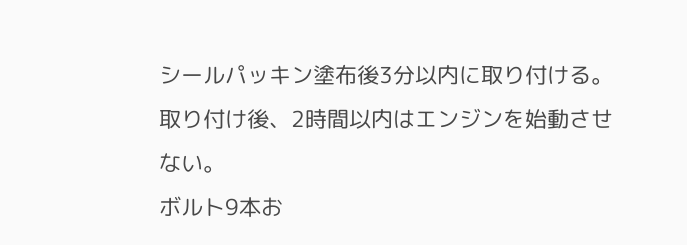シールパッキン塗布後3分以内に取り付ける。
取り付け後、2時間以内はエンジンを始動させない。
ボルト9本お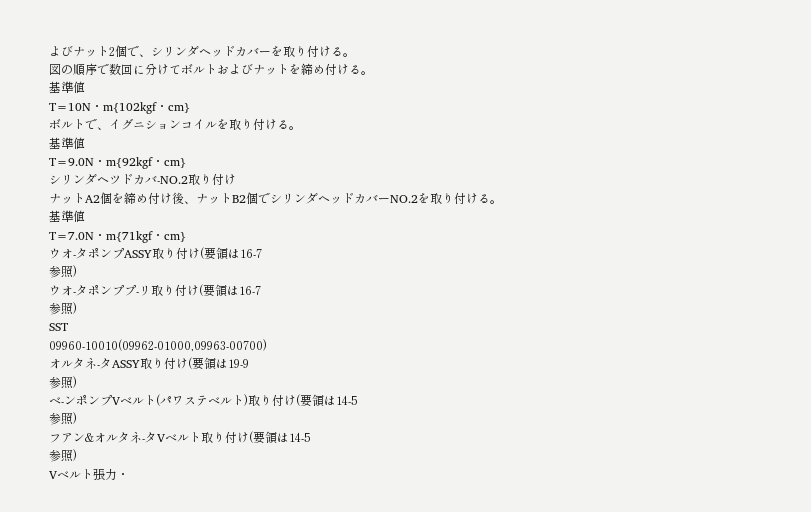よびナット2個で、シリンダヘッドカバーを取り付ける。
図の順序で数回に分けてボルトおよびナットを締め付ける。
基準値
T=10N・m{102kgf・cm}
ボルトで、イグニションコイルを取り付ける。
基準値
T=9.0N・m{92kgf・cm}
シリンダヘツドカバ-NO.2取り付け
ナットA2個を締め付け後、ナットB2個でシリンダヘッドカバーNO.2を取り付ける。
基準値
T=7.0N・m{71kgf・cm}
ウオ-タポンプASSY取り付け(要領は16-7
参照)
ウオ-タポンププ-リ取り付け(要領は16-7
参照)
SST
09960-10010(09962-01000,09963-00700)
オルタネ-タASSY取り付け(要領は19-9
参照)
ベ-ンポンプVベルト(パワステベルト)取り付け(要領は14-5
参照)
フアン&オルタネ-タVベルト取り付け(要領は14-5
参照)
Vベルト張力・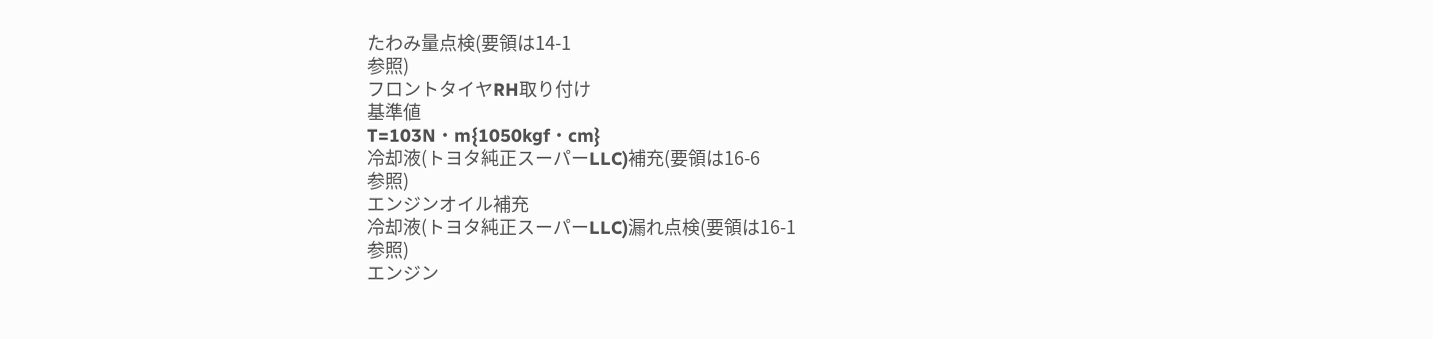たわみ量点検(要領は14-1
参照)
フロントタイヤRH取り付け
基準値
T=103N・m{1050kgf・cm}
冷却液(トヨタ純正スーパーLLC)補充(要領は16-6
参照)
エンジンオイル補充
冷却液(トヨタ純正スーパーLLC)漏れ点検(要領は16-1
参照)
エンジン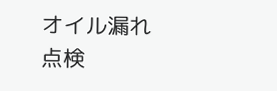オイル漏れ点検